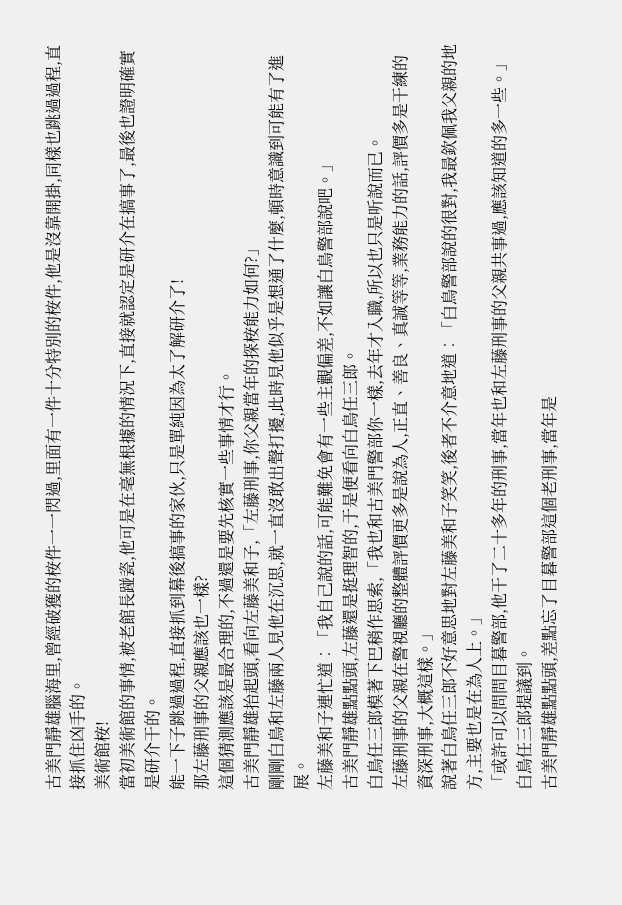古美門靜雄腦海里,曾經破獲的桉件一一閃過,里面有一件十分特別的桉件,他是沒靠開掛,同樣也跳過過程,直接抓住凶手的。
美術館桉!
當初美術館的事情,被老館長踫瓷,他可是在毫無根據的情況下,直接就認定是研介在搞事了,最後也證明確實是研介干的。
能一下子跳過過程,直接抓到幕後搞事的家伙,只是單純因為太了解研介了!
那左藤刑事的父親應該也一樣?
這個猜測應該是最合理的,不過還是要先核實一些事情才行。
古美門靜雄抬起頭,看向左藤美和子,「左藤刑事,你父親當年的探桉能力如何?」
剛剛白鳥和左藤兩人見他在沉思,就一直沒敢出聲打擾,此時見他似乎是想通了什麼,頓時意識到可能有了進展。
左藤美和子連忙道︰「我自己說的話,可能難免會有一些主觀偏差,不如讓白鳥警部說吧。」
古美門靜雄點點頭,左藤還是挺理智的,于是便看向白鳥任三郎。
白鳥任三郎模著下巴稍作思索,「我也和古美門警部你一樣,去年才入職,所以也只是听說而已。
左藤刑事的父親在警視廳的整體評價更多是說為人,正直、善良、真誠等等,業務能力的話,評價多是干練的資深刑事,大概這樣。」
說著白鳥任三郎不好意思地對左藤美和子笑笑,後者不介意地道︰「白鳥警部說的很對,我最欽佩我父親的地方,主要也是在為人上。」
「或許可以問問目暮警部,他干了二十多年的刑事,當年也和左藤刑事的父親共事過,應該知道的多一些。」白鳥任三郎提議到。
古美門靜雄點點頭,差點忘了目暮警部這個老刑事,當年是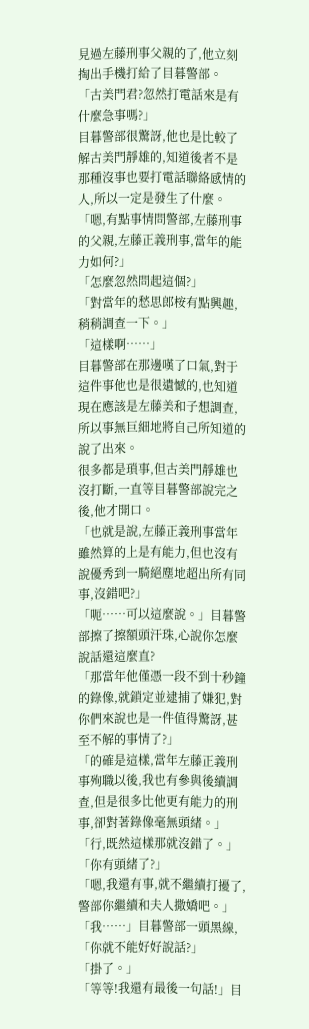見過左藤刑事父親的了,他立刻掏出手機打給了目暮警部。
「古美門君?忽然打電話來是有什麼急事嗎?」
目暮警部很驚訝,他也是比較了解古美門靜雄的,知道後者不是那種沒事也要打電話聯絡感情的人,所以一定是發生了什麼。
「嗯,有點事情問警部,左藤刑事的父親,左藤正義刑事,當年的能力如何?」
「怎麼忽然問起這個?」
「對當年的愁思郎桉有點興趣,稍稍調查一下。」
「這樣啊……」
目暮警部在那邊嘆了口氣,對于這件事他也是很遺憾的,也知道現在應該是左藤美和子想調查,所以事無巨細地將自己所知道的說了出來。
很多都是瑣事,但古美門靜雄也沒打斷,一直等目暮警部說完之後,他才開口。
「也就是說,左藤正義刑事當年雖然算的上是有能力,但也沒有說優秀到一騎絕塵地超出所有同事,沒錯吧?」
「呃……可以這麼說。」目暮警部擦了擦額頭汗珠,心說你怎麼說話還這麼直?
「那當年他僅憑一段不到十秒鐘的錄像,就鎖定並逮捕了嫌犯,對你們來說也是一件值得驚訝,甚至不解的事情了?」
「的確是這樣,當年左藤正義刑事殉職以後,我也有參與後續調查,但是很多比他更有能力的刑事,卻對著錄像毫無頭緒。」
「行,既然這樣那就沒錯了。」
「你有頭緒了?」
「嗯,我還有事,就不繼續打擾了,警部你繼續和夫人撒嬌吧。」
「我……」目暮警部一頭黑線,「你就不能好好說話?」
「掛了。」
「等等!我還有最後一句話!」目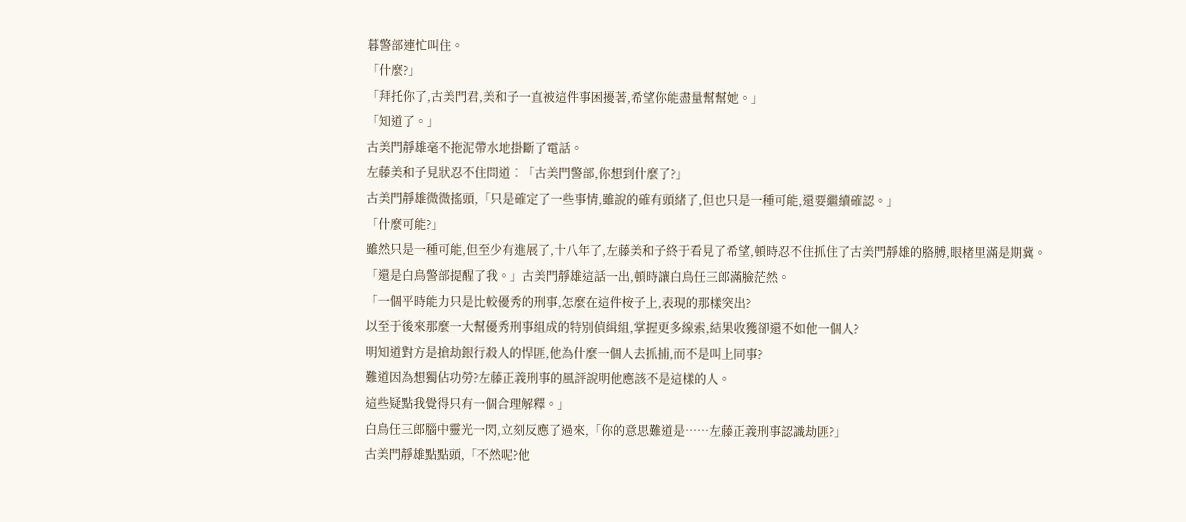暮警部連忙叫住。
「什麼?」
「拜托你了,古美門君,美和子一直被這件事困擾著,希望你能盡量幫幫她。」
「知道了。」
古美門靜雄毫不拖泥帶水地掛斷了電話。
左藤美和子見狀忍不住問道︰「古美門警部,你想到什麼了?」
古美門靜雄微微搖頭,「只是確定了一些事情,雖說的確有頭緒了,但也只是一種可能,還要繼續確認。」
「什麼可能?」
雖然只是一種可能,但至少有進展了,十八年了,左藤美和子終于看見了希望,頓時忍不住抓住了古美門靜雄的胳膊,眼楮里滿是期冀。
「還是白鳥警部提醒了我。」古美門靜雄這話一出,頓時讓白鳥任三郎滿臉茫然。
「一個平時能力只是比較優秀的刑事,怎麼在這件桉子上,表現的那樣突出?
以至于後來那麼一大幫優秀刑事組成的特別偵緝組,掌握更多線索,結果收獲卻還不如他一個人?
明知道對方是搶劫銀行殺人的悍匪,他為什麼一個人去抓捕,而不是叫上同事?
難道因為想獨佔功勞?左藤正義刑事的風評說明他應該不是這樣的人。
這些疑點我覺得只有一個合理解釋。」
白鳥任三郎腦中靈光一閃,立刻反應了過來,「你的意思難道是……左藤正義刑事認識劫匪?」
古美門靜雄點點頭,「不然呢?他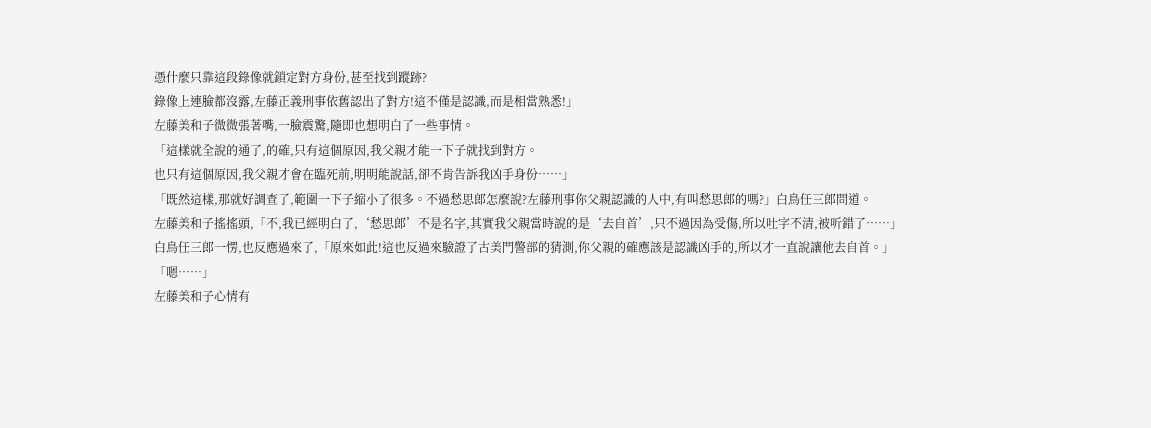憑什麼只靠這段錄像就鎖定對方身份,甚至找到蹤跡?
錄像上連臉都沒露,左藤正義刑事依舊認出了對方!這不僅是認識,而是相當熟悉!」
左藤美和子微微張著嘴,一臉震驚,隨即也想明白了一些事情。
「這樣就全說的通了,的確,只有這個原因,我父親才能一下子就找到對方。
也只有這個原因,我父親才會在臨死前,明明能說話,卻不肯告訴我凶手身份……」
「既然這樣,那就好調查了,範圍一下子縮小了很多。不過愁思郎怎麼說?左藤刑事你父親認識的人中,有叫愁思郎的嗎?」白鳥任三郎問道。
左藤美和子搖搖頭,「不,我已經明白了,‘愁思郎’不是名字,其實我父親當時說的是‘去自首’,只不過因為受傷,所以吐字不清,被听錯了……」
白鳥任三郎一愣,也反應過來了,「原來如此!這也反過來驗證了古美門警部的猜測,你父親的確應該是認識凶手的,所以才一直說讓他去自首。」
「嗯……」
左藤美和子心情有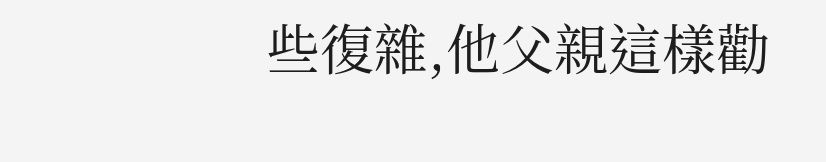些復雜,他父親這樣勸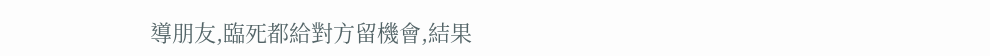導朋友,臨死都給對方留機會,結果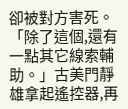卻被對方害死。
「除了這個,還有一點其它線索輔助。」古美門靜雄拿起遙控器,再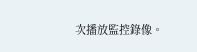次播放監控錄像。